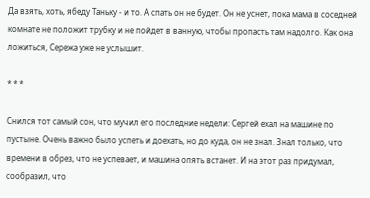Да взять, хоть, ябеду Таньку - и то. А спать он не будет. Он не уснет, пока мама в соседней комнате не положит трубку и не пойдет в ванную, чтобы пропасть там надолго. Как она ложиться, Сережа уже не услышит.

* * *

Снился тот самый сон, что мучил его последние недели: Сергей ехал на машине по пустыне. Очень важно было успеть и доехать, но до куда, он не знал. Знал только, что времени в обрез, что не успевает, и машина опять встанет. И на этот раз придумал, сообразил, что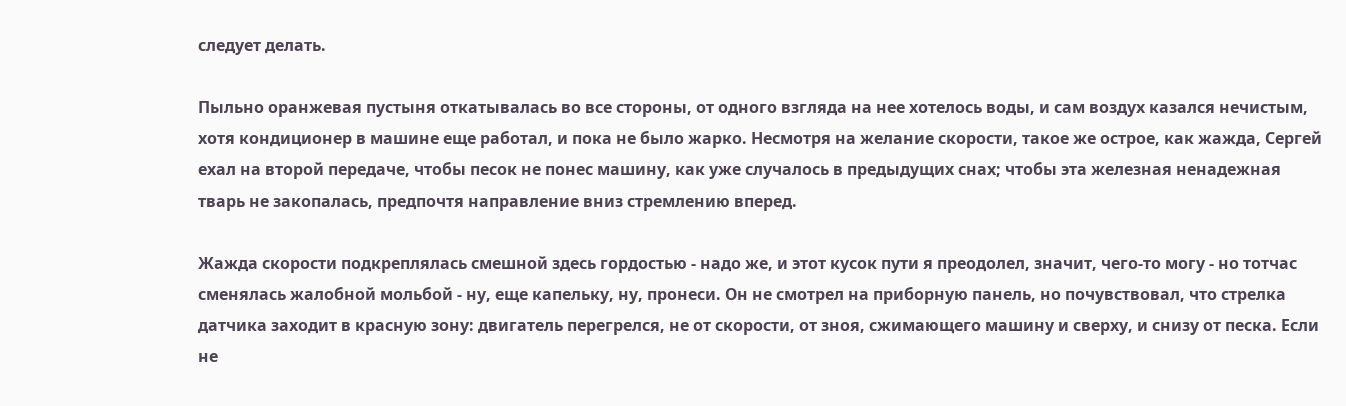следует делать.

Пыльно оранжевая пустыня откатывалась во все стороны, от одного взгляда на нее хотелось воды, и сам воздух казался нечистым, хотя кондиционер в машине еще работал, и пока не было жарко. Несмотря на желание скорости, такое же острое, как жажда, Сергей ехал на второй передаче, чтобы песок не понес машину, как уже случалось в предыдущих снах; чтобы эта железная ненадежная тварь не закопалась, предпочтя направление вниз стремлению вперед.

Жажда скорости подкреплялась смешной здесь гордостью - надо же, и этот кусок пути я преодолел, значит, чего-то могу - но тотчас сменялась жалобной мольбой - ну, еще капельку, ну, пронеси. Он не смотрел на приборную панель, но почувствовал, что стрелка датчика заходит в красную зону: двигатель перегрелся, не от скорости, от зноя, сжимающего машину и сверху, и снизу от песка. Если не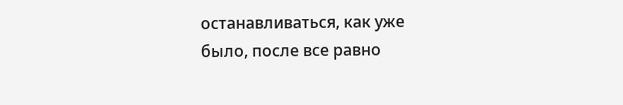останавливаться, как уже было, после все равно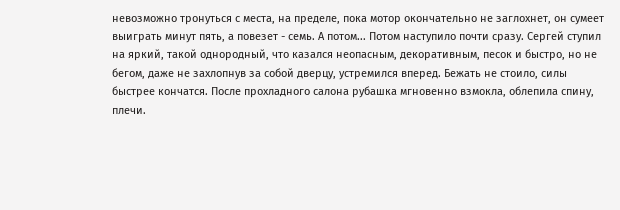невозможно тронуться с места, на пределе, пока мотор окончательно не заглохнет, он сумеет выиграть минут пять, а повезет - семь. А потом... Потом наступило почти сразу. Сергей ступил на яркий, такой однородный, что казался неопасным, декоративным, песок и быстро, но не бегом, даже не захлопнув за собой дверцу, устремился вперед. Бежать не стоило, силы быстрее кончатся. После прохладного салона рубашка мгновенно взмокла, облепила спину, плечи.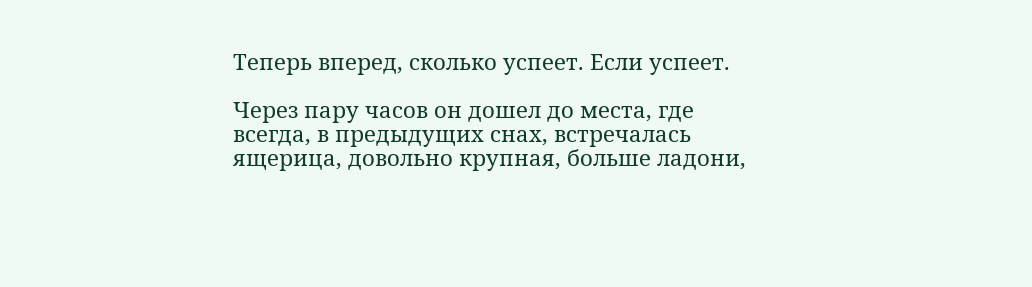Теперь вперед, сколько успеет. Если успеет.

Через пару часов он дошел до места, где всегда, в предыдущих снах, встречалась ящерица, довольно крупная, больше ладони,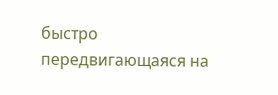быстро передвигающаяся на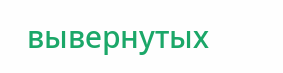вывернутых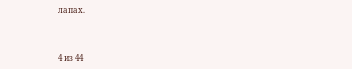лапах.



4 из 44